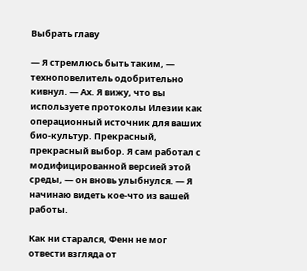Выбрать главу

— Я стремлюсь быть таким, — техноповелитель одобрительно кивнул. — Ах. Я вижу, что вы используете протоколы Илезии как операционный источник для ваших био-культур. Прекрасный, прекрасный выбор. Я сам работал с модифицированной версией этой среды, — он вновь улыбнулся. — Я начинаю видеть кое-что из вашей работы.

Как ни старался, Фенн не мог отвести взгляда от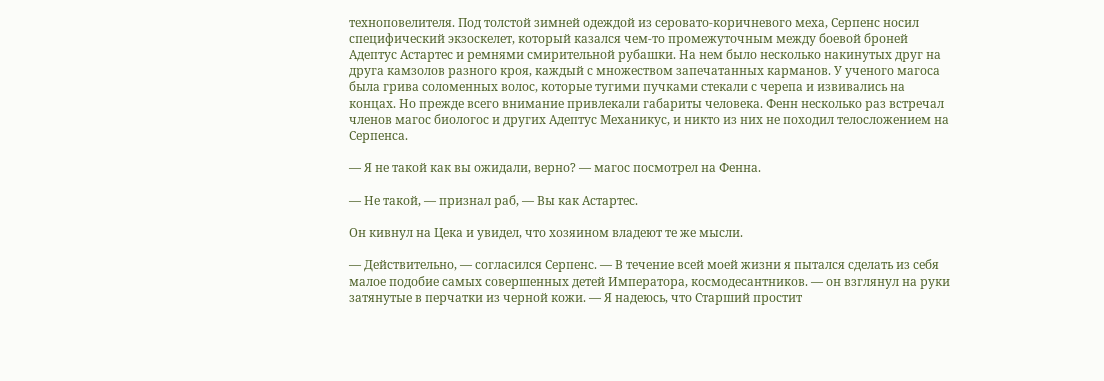техноповелителя. Под толстой зимней одеждой из серовато-коричневого меха, Серпенс носил специфический экзоскелет, который казался чем-то промежуточным между боевой броней Адептус Астартес и ремнями смирительной рубашки. На нем было несколько накинутых друг на друга камзолов разного кроя, каждый с множеством запечатанных карманов. У ученого магоса была грива соломенных волос, которые тугими пучками стекали с черепа и извивались на концах. Но прежде всего внимание привлекали габариты человека. Фенн несколько раз встречал членов магос биологос и других Адептус Механикус, и никто из них не походил телосложением на Серпенса.

— Я не такой как вы ожидали, верно? — магос посмотрел на Фенна.

— Не такой, — признал раб, — Вы как Астартес.

Он кивнул на Цека и увидел, что хозяином владеют те же мысли.

— Действительно, — согласился Серпенс. — В течение всей моей жизни я пытался сделать из себя малое подобие самых совершенных детей Императора, космодесантников. — он взглянул на руки затянутые в перчатки из черной кожи. — Я надеюсь, что Старший простит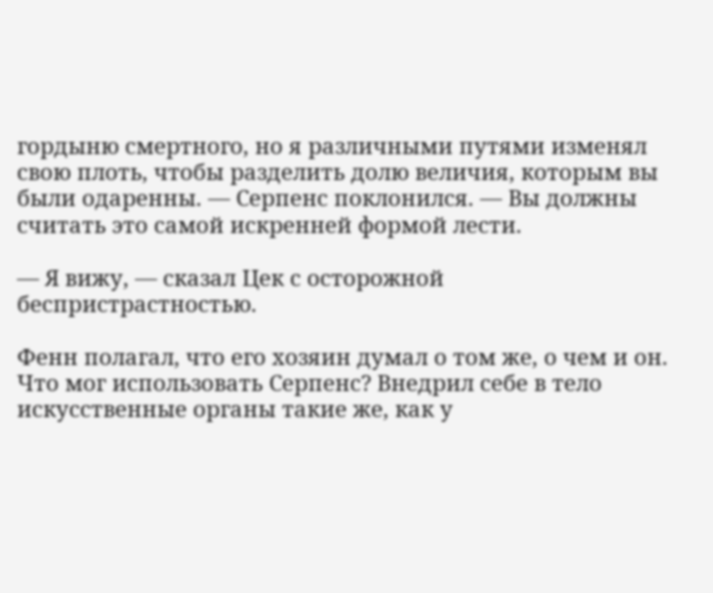гордыню смертного, но я различными путями изменял свою плоть, чтобы разделить долю величия, которым вы были одаренны. — Серпенс поклонился. — Вы должны считать это самой искренней формой лести.

— Я вижу, — сказал Цек с осторожной беспристрастностью.

Фенн полагал, что его хозяин думал о том же, о чем и он. Что мог использовать Серпенс? Внедрил себе в тело искусственные органы такие же, как у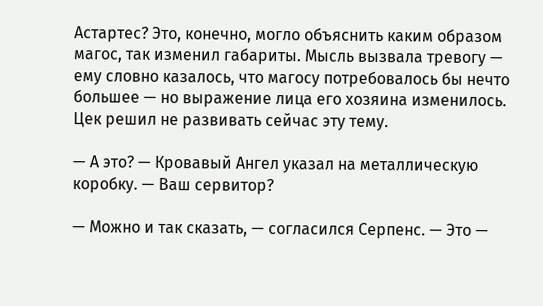Астартес? Это, конечно, могло объяснить каким образом магос, так изменил габариты. Мысль вызвала тревогу — ему словно казалось, что магосу потребовалось бы нечто большее — но выражение лица его хозяина изменилось. Цек решил не развивать сейчас эту тему.

— А это? — Кровавый Ангел указал на металлическую коробку. — Ваш сервитор?

— Можно и так сказать, — согласился Серпенс. — Это —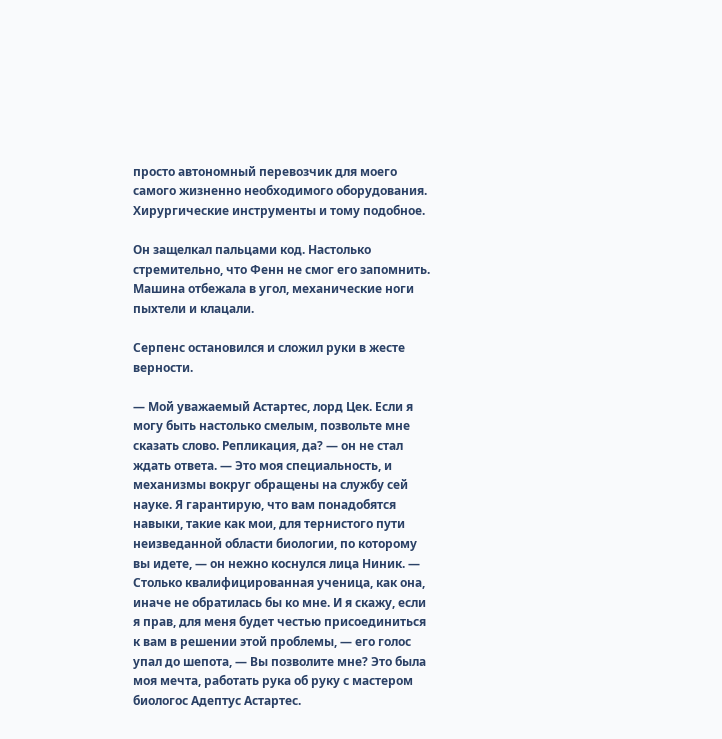просто автономный перевозчик для моего самого жизненно необходимого оборудования. Хирургические инструменты и тому подобное.

Он защелкал пальцами код. Настолько стремительно, что Фенн не смог его запомнить. Машина отбежала в угол, механические ноги пыхтели и клацали.

Серпенс остановился и сложил руки в жесте верности.

— Мой уважаемый Астартес, лорд Цек. Если я могу быть настолько смелым, позвольте мне сказать слово. Репликация, да? — он не стал ждать ответа. — Это моя специальность, и механизмы вокруг обращены на службу сей науке. Я гарантирую, что вам понадобятся навыки, такие как мои, для тернистого пути неизведанной области биологии, по которому вы идете, — он нежно коснулся лица Ниник. — Столько квалифицированная ученица, как она, иначе не обратилась бы ко мне. И я скажу, если я прав, для меня будет честью присоединиться к вам в решении этой проблемы, — его голос упал до шепота, — Вы позволите мне? Это была моя мечта, работать рука об руку с мастером биологос Адептус Астартес.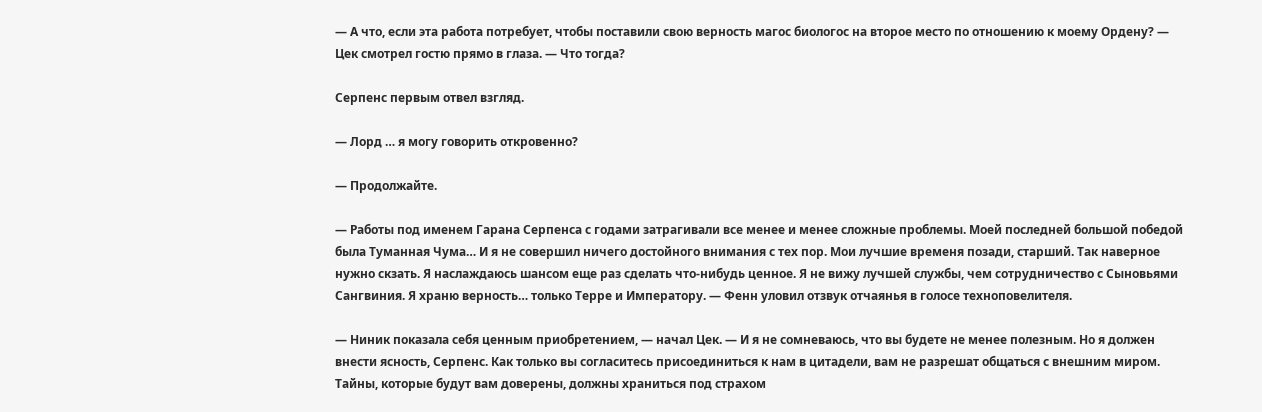— А что, если эта работа потребует, чтобы поставили свою верность магос биологос на второе место по отношению к моему Ордену? — Цек смотрел гостю прямо в глаза. — Что тогда?

Серпенс первым отвел взгляд.

— Лорд … я могу говорить откровенно?

— Продолжайте.

— Работы под именем Гарана Серпенса с годами затрагивали все менее и менее сложные проблемы. Моей последней большой победой была Туманная Чума… И я не совершил ничего достойного внимания с тех пор. Мои лучшие временя позади, старший. Так наверное нужно скзать. Я наслаждаюсь шансом еще раз сделать что-нибудь ценное. Я не вижу лучшей службы, чем сотрудничество с Сыновьями Сангвиния. Я храню верность… только Терре и Императору. — Фенн уловил отзвук отчаянья в голосе техноповелителя.

— Ниник показала себя ценным приобретением, — начал Цек. — И я не сомневаюсь, что вы будете не менее полезным. Но я должен внести ясность, Серпенс. Как только вы согласитесь присоединиться к нам в цитадели, вам не разрешат общаться с внешним миром. Тайны, которые будут вам доверены, должны храниться под страхом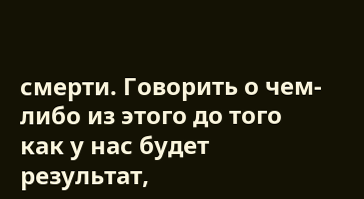смерти. Говорить о чем-либо из этого до того как у нас будет результат,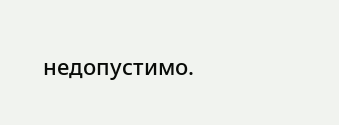недопустимо.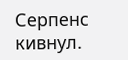Серпенс кивнул.